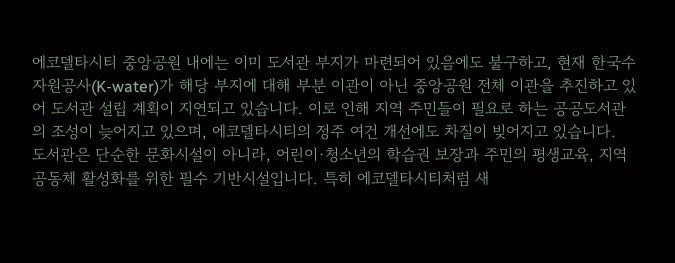에코델타시티 중앙공원 내에는 이미 도서관 부지가 마련되어 있음에도 불구하고, 현재 한국수자원공사(K-water)가 해당 부지에 대해 부분 이관이 아닌 중앙공원 전체 이관을 추진하고 있어 도서관 설립 계획이 지연되고 있습니다. 이로 인해 지역 주민들이 필요로 하는 공공도서관의 조성이 늦어지고 있으며, 에코델타시티의 정주 여건 개선에도 차질이 빚어지고 있습니다.
도서관은 단순한 문화시설이 아니라, 어린이·청소년의 학습권 보장과 주민의 평생교육, 지역 공동체 활성화를 위한 필수 기반시설입니다. 특히 에코델타시티처럼 새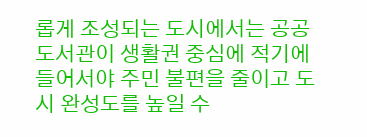롭게 조성되는 도시에서는 공공도서관이 생활권 중심에 적기에 들어서야 주민 불편을 줄이고 도시 완성도를 높일 수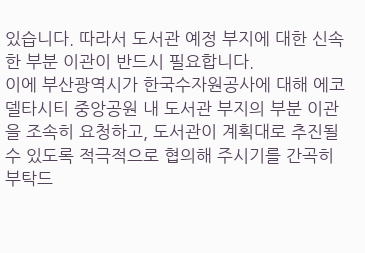있습니다. 따라서 도서관 예정 부지에 대한 신속한 부분 이관이 반드시 필요합니다.
이에 부산광역시가 한국수자원공사에 대해 에코델타시티 중앙공원 내 도서관 부지의 부분 이관을 조속히 요청하고, 도서관이 계획대로 추진될 수 있도록 적극적으로 협의해 주시기를 간곡히 부탁드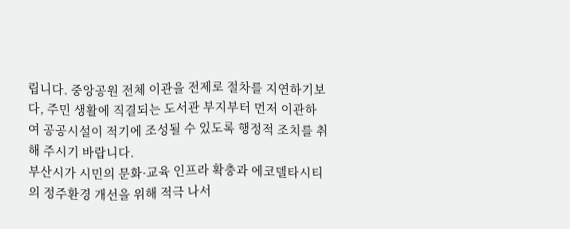립니다. 중앙공원 전체 이관을 전제로 절차를 지연하기보다, 주민 생활에 직결되는 도서관 부지부터 먼저 이관하여 공공시설이 적기에 조성될 수 있도록 행정적 조치를 취해 주시기 바랍니다.
부산시가 시민의 문화·교육 인프라 확충과 에코델타시티의 정주환경 개선을 위해 적극 나서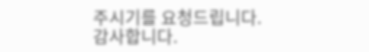주시기를 요청드립니다.
감사합니다.